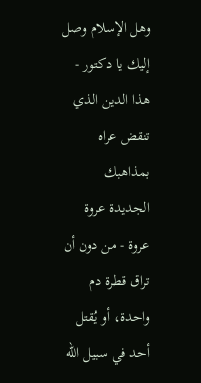وهل الإسلام وصل إليك يا دكتور - هذا الدين الذي تنقض عراه بمذاهبك الجديدة عروة عروة - من دون أن تراق قطرة دم واحدة، أو يُقتل أحد في سبيل الله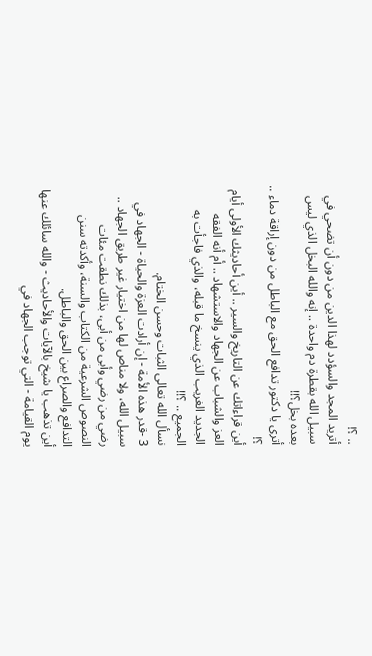.. ؟!
أتريد المجد والسؤدد لهذا الدين من دون أن تضحي في سبيل الله بقطرة دم واحدة .. إنه والله البخل الذي ليس بعده بخل؟!!
أترى يا دكتور تدافع الحق مع الباطل من دون إراقة دماء .. ؟!
أين قراءاتك عن التاريخ والسير .. أين أحاديثك الأولى أيام العز والشباب عن الجهاد والاستشهاد .. أم أنه الفقه الجديد الغريب الذي ينسخ ما قبله، والذي فاجأت به الجميع .. ؟!!
نسأل الله تعالى الثبات وحسن الختام.
3 -قدر هذه الأمة - إن أرادت العزة والحياة - الجهاد في سبيل الله، ولا مناص لها من اختيار غير طريق الجهاد .. رضي من رضي وأبى من أبى، بذلك نطقت مئات النصوص الشرعية من الكتاب والسنة، وأكدته سنن التدافع والصراع بين الحق والباطل.
أين تذهب يا شيخ بالآيات والأحاديث - والله سائلك عنها يوم القيامة - التي توجب الجهاد في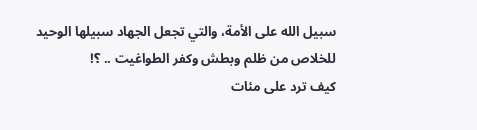سبيل الله على الأمة، والتي تجعل الجهاد سبيلها الوحيد للخلاص من ظلم وبطش وكفر الطواغيت .. ؟!
كيف ترد على مئات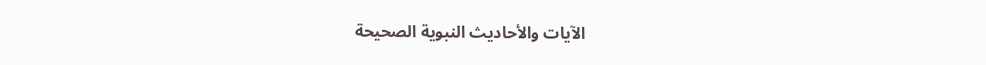الآيات والأحاديث النبوية الصحيحة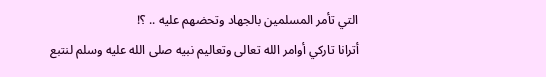التي تأمر المسلمين بالجهاد وتحضهم عليه .. ؟!
أترانا تاركي أوامر الله تعالى وتعاليم نبيه صلى الله عليه وسلم لنتبع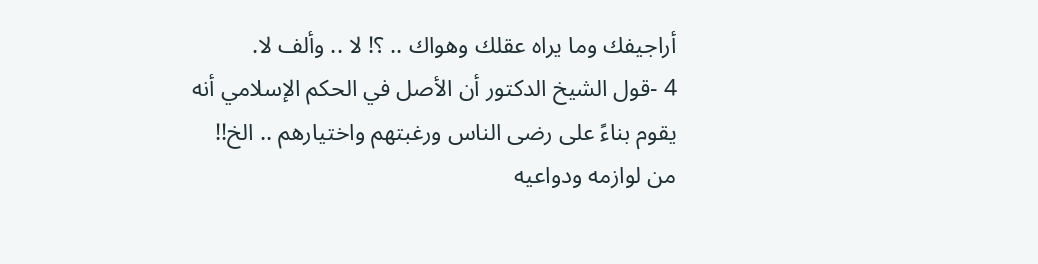أراجيفك وما يراه عقلك وهواك .. ؟! لا .. وألف لا.
4 -قول الشيخ الدكتور أن الأصل في الحكم الإسلامي أنه يقوم بناءً على رضى الناس ورغبتهم واختيارهم .. الخ!!
من لوازمه ودواعيه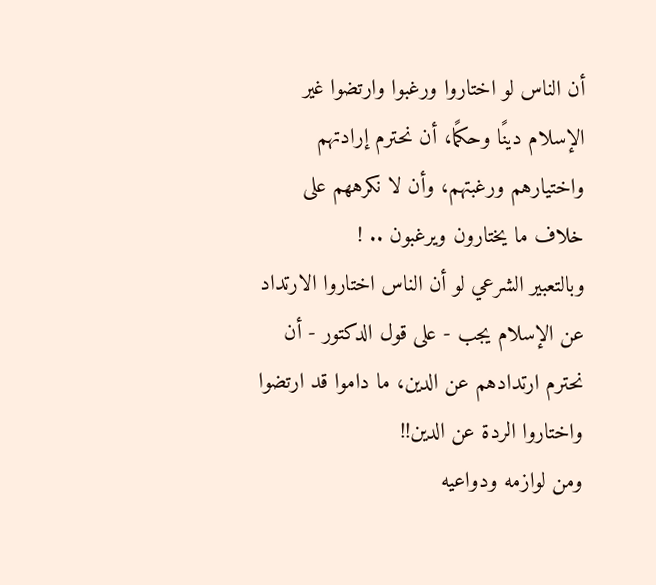أن الناس لو اختاروا ورغبوا وارتضوا غير الإسلام دينًا وحكمًا، أن نحترم إرادتهم واختيارهم ورغبتهم، وأن لا نكرههم على خلاف ما يختارون ويرغبون .. !
وبالتعبير الشرعي لو أن الناس اختاروا الارتداد عن الإسلام يجب - على قول الدكتور - أن نحترم ارتدادهم عن الدين، ما داموا قد ارتضوا واختاروا الردة عن الدين!!
ومن لوازمه ودواعيه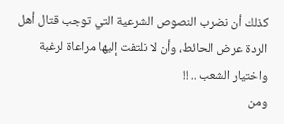كذلك أن نضرب النصوص الشرعية التي توجب قتال أهل الردة عرض الحائط، وأن لا نلتفت إليها مراعاة لرغبة واختيار الشعب .. !!
ومن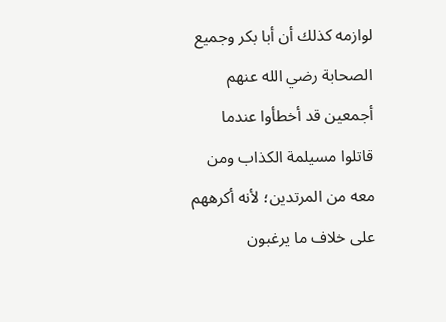لوازمه كذلك أن أبا بكر وجميع الصحابة رضي الله عنهم أجمعين قد أخطأوا عندما قاتلوا مسيلمة الكذاب ومن معه من المرتدين؛ لأنه أكرههم على خلاف ما يرغبون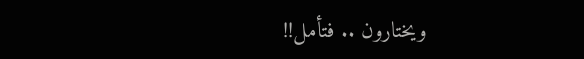ويختارون .. فتأمل!!